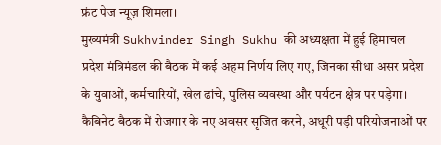फ्रंट पेज न्यूज़ शिमला।
मुख्यमंत्री Sukhvinder Singh Sukhu की अध्यक्षता में हुई हिमाचल प्रदेश मंत्रिमंडल की बैठक में कई अहम निर्णय लिए गए, जिनका सीधा असर प्रदेश के युवाओं, कर्मचारियों, खेल ढांचे, पुलिस व्यवस्था और पर्यटन क्षेत्र पर पड़ेगा।
कैबिनेट बैठक में रोजगार के नए अवसर सृजित करने, अधूरी पड़ी परियोजनाओं पर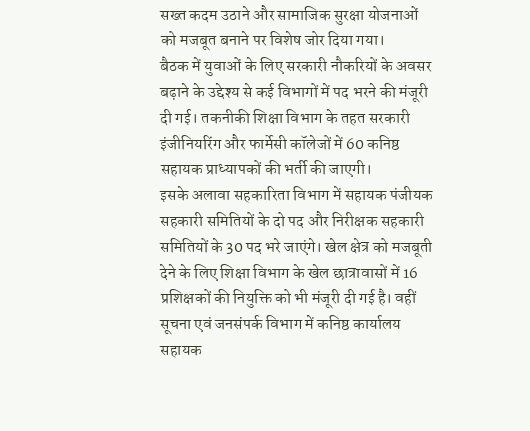सख्त कदम उठाने और सामाजिक सुरक्षा योजनाओं को मजबूत बनाने पर विशेष जोर दिया गया।
बैठक में युवाओं के लिए सरकारी नौकरियों के अवसर बढ़ाने के उद्देश्य से कई विभागों में पद भरने की मंजूरी दी गई। तकनीकी शिक्षा विभाग के तहत सरकारी इंजीनियरिंग और फार्मेसी कॉलेजों में 60 कनिष्ठ सहायक प्राध्यापकों की भर्ती की जाएगी।
इसके अलावा सहकारिता विभाग में सहायक पंजीयक सहकारी समितियों के दो पद और निरीक्षक सहकारी समितियों के 30 पद भरे जाएंगे। खेल क्षेत्र को मजबूती देने के लिए शिक्षा विभाग के खेल छात्रावासों में 16 प्रशिक्षकों की नियुक्ति को भी मंजूरी दी गई है। वहीं सूचना एवं जनसंपर्क विभाग में कनिष्ठ कार्यालय सहायक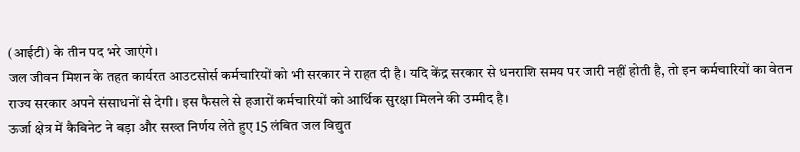(आईटी) के तीन पद भरे जाएंगे।
जल जीवन मिशन के तहत कार्यरत आउटसोर्स कर्मचारियों को भी सरकार ने राहत दी है। यदि केंद्र सरकार से धनराशि समय पर जारी नहीं होती है, तो इन कर्मचारियों का वेतन राज्य सरकार अपने संसाधनों से देगी। इस फैसले से हजारों कर्मचारियों को आर्थिक सुरक्षा मिलने की उम्मीद है।
ऊर्जा क्षेत्र में कैबिनेट ने बड़ा और सख्त निर्णय लेते हुए 15 लंबित जल विद्युत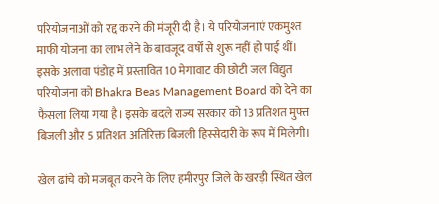परियोजनाओं को रद्द करने की मंजूरी दी है। ये परियोजनाएं एकमुश्त माफी योजना का लाभ लेने के बावजूद वर्षों से शुरू नहीं हो पाई थीं।
इसके अलावा पंडोह में प्रस्तावित 10 मेगावाट की छोटी जल विद्युत परियोजना को Bhakra Beas Management Board को देने का फैसला लिया गया है। इसके बदले राज्य सरकार को 13 प्रतिशत मुफ्त बिजली और 5 प्रतिशत अतिरिक्त बिजली हिस्सेदारी के रूप में मिलेगी।

खेल ढांचे को मजबूत करने के लिए हमीरपुर जिले के खरड़ी स्थित खेल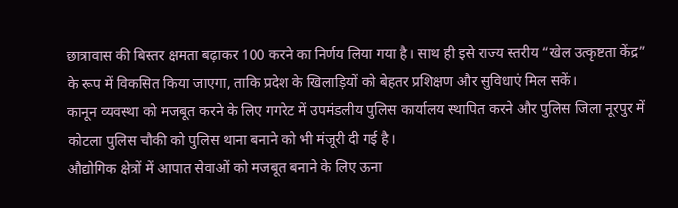छात्रावास की बिस्तर क्षमता बढ़ाकर 100 करने का निर्णय लिया गया है। साथ ही इसे राज्य स्तरीय “खेल उत्कृष्टता केंद्र” के रूप में विकसित किया जाएगा, ताकि प्रदेश के खिलाड़ियों को बेहतर प्रशिक्षण और सुविधाएं मिल सकें।
कानून व्यवस्था को मजबूत करने के लिए गगरेट में उपमंडलीय पुलिस कार्यालय स्थापित करने और पुलिस जिला नूरपुर में कोटला पुलिस चौकी को पुलिस थाना बनाने को भी मंजूरी दी गई है।
औद्योगिक क्षेत्रों में आपात सेवाओं को मजबूत बनाने के लिए ऊना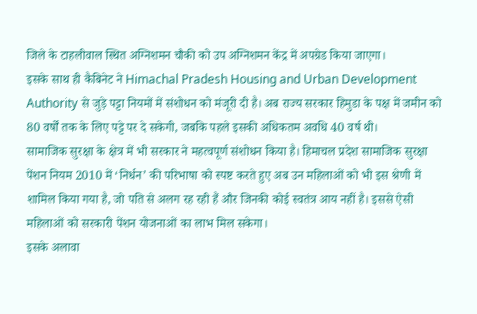जिले के टाहलीवाल स्थित अग्निशमन चौकी को उप अग्निशमन केंद्र में अपग्रेड किया जाएगा।
इसके साथ ही कैबिनेट ने Himachal Pradesh Housing and Urban Development Authority से जुड़े पट्टा नियमों में संशोधन को मंजूरी दी है। अब राज्य सरकार हिमुडा के पक्ष में जमीन को 80 वर्षों तक के लिए पट्टे पर दे सकेगी, जबकि पहले इसकी अधिकतम अवधि 40 वर्ष थी।
सामाजिक सुरक्षा के क्षेत्र में भी सरकार ने महत्वपूर्ण संशोधन किया है। हिमाचल प्रदेश सामाजिक सुरक्षा पेंशन नियम 2010 में ‘निर्धन’ की परिभाषा को स्पष्ट करते हुए अब उन महिलाओं को भी इस श्रेणी में शामिल किया गया है, जो पति से अलग रह रही हैं और जिनकी कोई स्वतंत्र आय नहीं है। इससे ऐसी महिलाओं को सरकारी पेंशन योजनाओं का लाभ मिल सकेगा।
इसके अलावा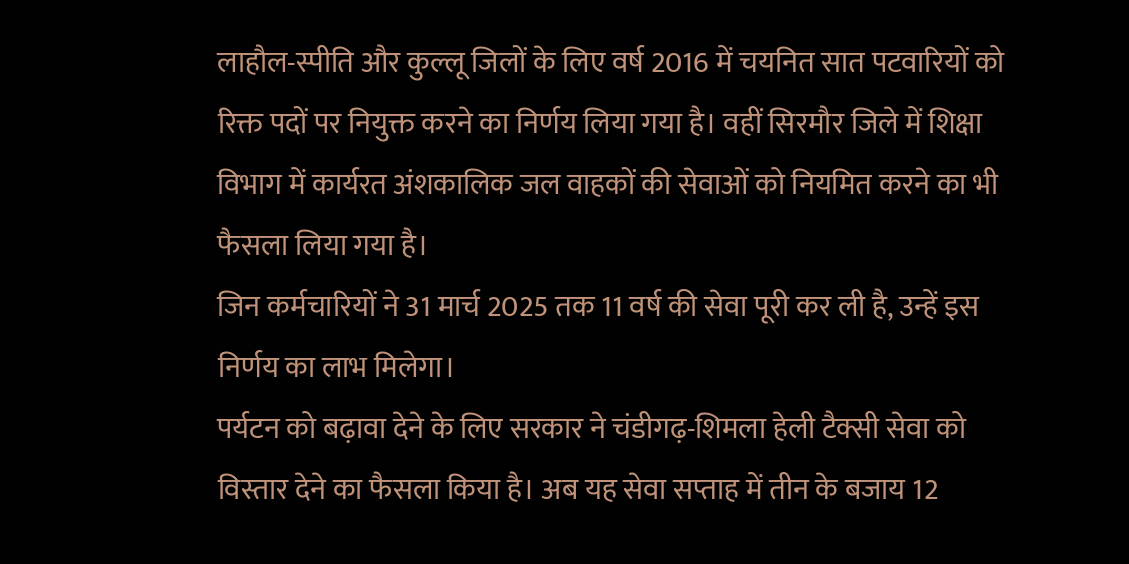लाहौल-स्पीति और कुल्लू जिलों के लिए वर्ष 2016 में चयनित सात पटवारियों को रिक्त पदों पर नियुक्त करने का निर्णय लिया गया है। वहीं सिरमौर जिले में शिक्षा विभाग में कार्यरत अंशकालिक जल वाहकों की सेवाओं को नियमित करने का भी फैसला लिया गया है।
जिन कर्मचारियों ने 31 मार्च 2025 तक 11 वर्ष की सेवा पूरी कर ली है, उन्हें इस निर्णय का लाभ मिलेगा।
पर्यटन को बढ़ावा देने के लिए सरकार ने चंडीगढ़-शिमला हेली टैक्सी सेवा को विस्तार देने का फैसला किया है। अब यह सेवा सप्ताह में तीन के बजाय 12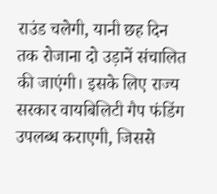राउंड चलेगी, यानी छह दिन तक रोजाना दो उड़ानें संचालित की जाएंगी। इसके लिए राज्य सरकार वायबिलिटी गैप फंडिंग उपलब्ध कराएगी, जिससे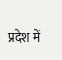प्रदेश में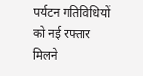पर्यटन गतिविधियों को नई रफ्तार मिलने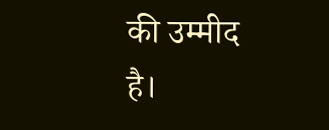की उम्मीद है।